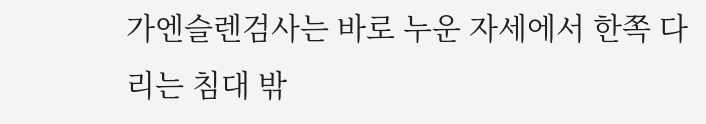가엔슬렌검사는 바로 누운 자세에서 한쪽 다리는 침대 밖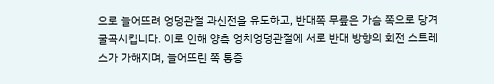으로 늘어뜨려 엉덩관절 과신전을 유도하고, 반대쪽 무릎은 가슴 쪽으로 당겨 굴곡시킵니다. 이로 인해 양측 엉치엉덩관절에 서로 반대 방향의 회전 스트레스가 가해지며, 늘어뜨린 쪽 통증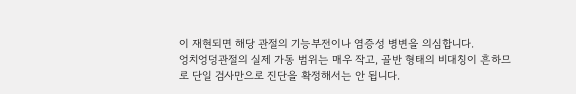이 재현되면 해당 관절의 기능부전이나 염증성 병변을 의심합니다.
엉치엉덩관절의 실제 가동 범위는 매우 작고, 골반 형태의 비대칭이 흔하므로 단일 검사만으로 진단을 확정해서는 안 됩니다.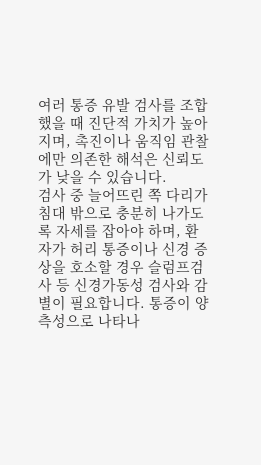여러 통증 유발 검사를 조합했을 때 진단적 가치가 높아지며, 촉진이나 움직임 관찰에만 의존한 해석은 신뢰도가 낮을 수 있습니다.
검사 중 늘어뜨린 쪽 다리가 침대 밖으로 충분히 나가도록 자세를 잡아야 하며, 환자가 허리 통증이나 신경 증상을 호소할 경우 슬럼프검사 등 신경가동성 검사와 감별이 필요합니다. 통증이 양측성으로 나타나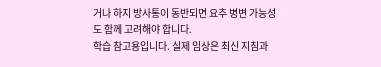거나 하지 방사통이 동반되면 요추 병변 가능성도 함께 고려해야 합니다.
학습 참고용입니다. 실제 임상은 최신 지침과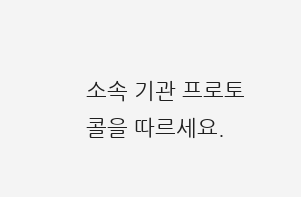소속 기관 프로토콜을 따르세요.